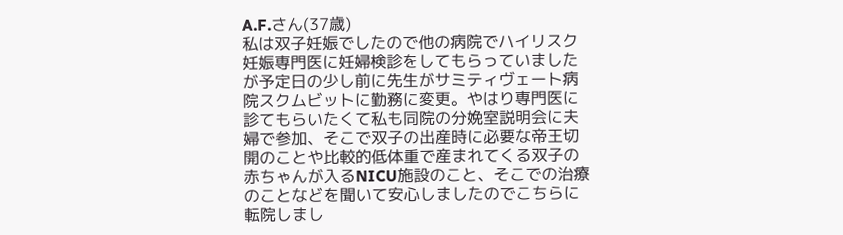A.F.さん(37歳)
私は双子妊娠でしたので他の病院でハイリスク妊娠専門医に妊婦検診をしてもらっていましたが予定日の少し前に先生がサミティヴェート病院スクムビットに勤務に変更。やはり専門医に診てもらいたくて私も同院の分娩室説明会に夫婦で参加、そこで双子の出産時に必要な帝王切開のことや比較的低体重で産まれてくる双子の赤ちゃんが入るNICU施設のこと、そこでの治療のことなどを聞いて安心しましたのでこちらに転院しまし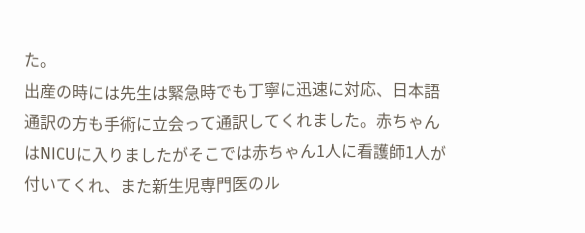た。
出産の時には先生は緊急時でも丁寧に迅速に対応、日本語通訳の方も手術に立会って通訳してくれました。赤ちゃんはNICUに入りましたがそこでは赤ちゃん1人に看護師1人が付いてくれ、また新生児専門医のル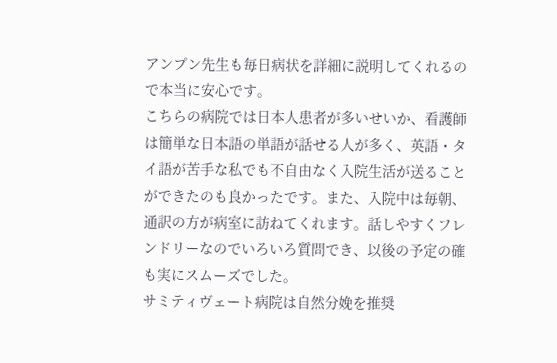アンプン先生も毎日病状を詳細に説明してくれるので本当に安心です。
こちらの病院では日本人患者が多いせいか、看護師は簡単な日本語の単語が話せる人が多く、英語・タイ語が苦手な私でも不自由なく入院生活が送ることができたのも良かったです。また、入院中は毎朝、通訳の方が病室に訪ねてくれます。話しやすくフレンドリーなのでいろいろ質問でき、以後の予定の確も実にスムーズでした。
サミティヴェート病院は自然分娩を推奨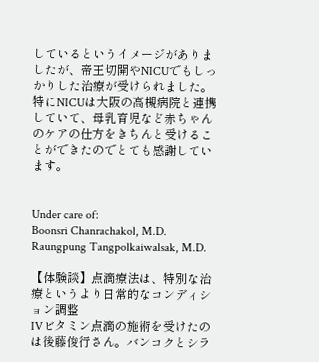しているというイメージがありましたが、帝王切開やNICUでもしっかりした治療が受けられました。特にNICUは大阪の高槻病院と連携していて、母乳育児など赤ちゃんのケアの仕方をきちんと受けることができたのでとても感謝しています。


Under care of:
Boonsri Chanrachakol, M.D.
Raungpung Tangpolkaiwalsak, M.D.

【体験談】点滴療法は、特別な治療というより日常的なコンディション調整
IVビタミン点滴の施術を受けたのは後藤俊行さん。バンコクとシラ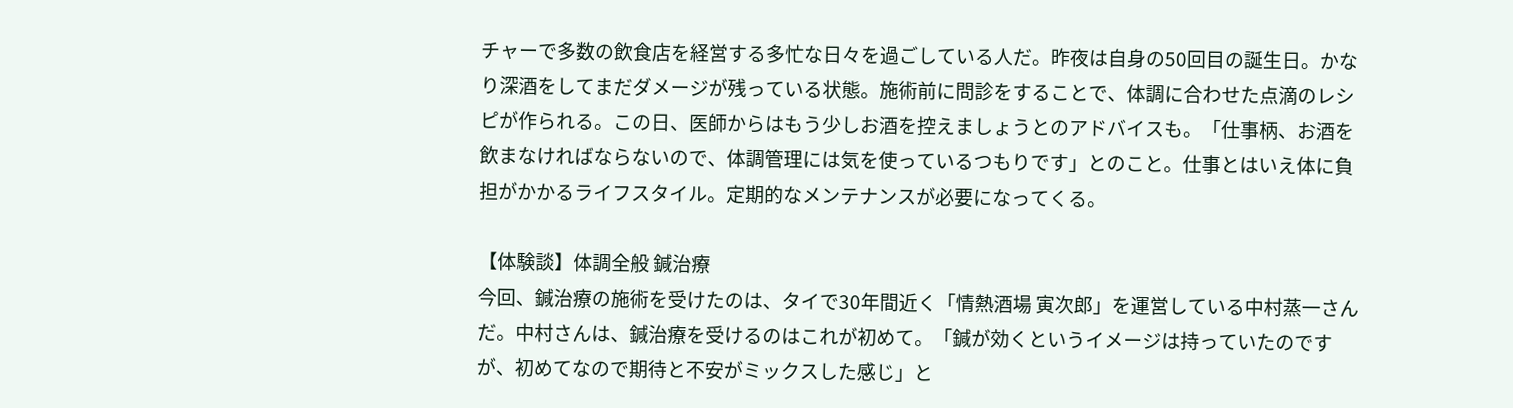チャーで多数の飲食店を経営する多忙な日々を過ごしている人だ。昨夜は自身の50回目の誕生日。かなり深酒をしてまだダメージが残っている状態。施術前に問診をすることで、体調に合わせた点滴のレシピが作られる。この日、医師からはもう少しお酒を控えましょうとのアドバイスも。「仕事柄、お酒を飲まなければならないので、体調管理には気を使っているつもりです」とのこと。仕事とはいえ体に負担がかかるライフスタイル。定期的なメンテナンスが必要になってくる。

【体験談】体調全般 鍼治療
今回、鍼治療の施術を受けたのは、タイで30年間近く「情熱酒場 寅次郎」を運営している中村蒸一さんだ。中村さんは、鍼治療を受けるのはこれが初めて。「鍼が効くというイメージは持っていたのですが、初めてなので期待と不安がミックスした感じ」と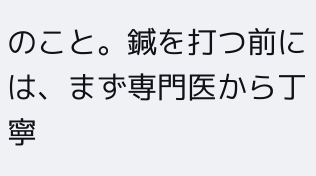のこと。鍼を打つ前には、まず専門医から丁寧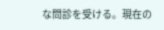な問診を受ける。現在の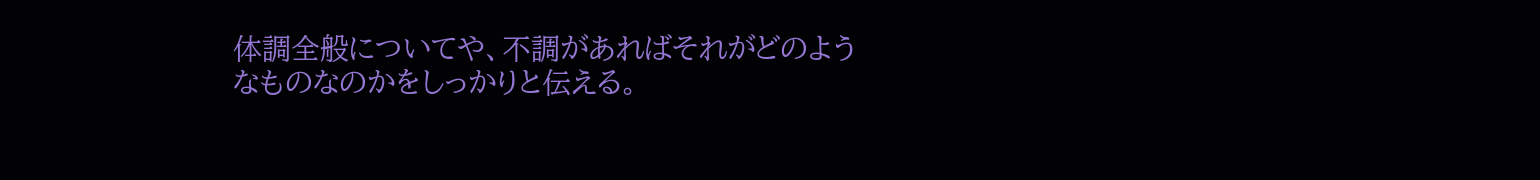体調全般についてや、不調があればそれがどのようなものなのかをしっかりと伝える。